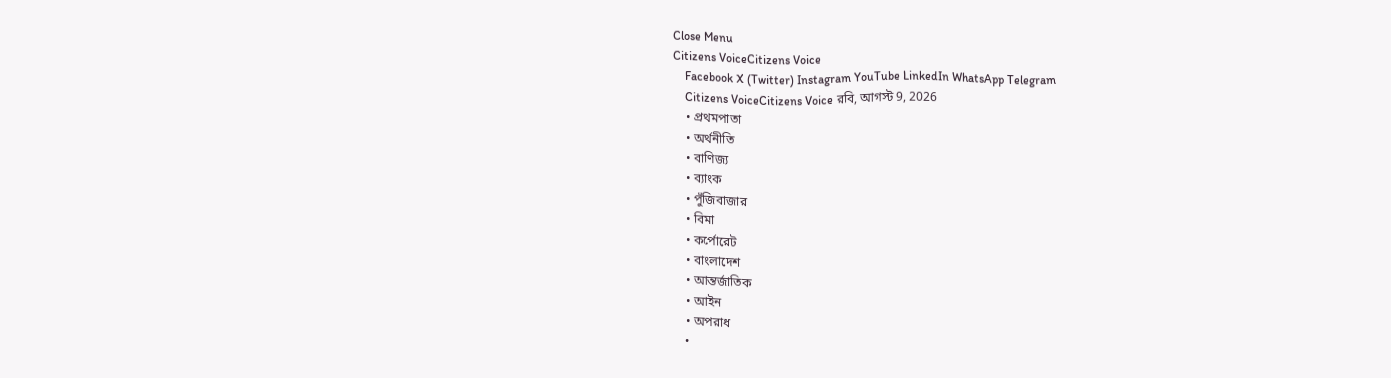Close Menu
Citizens VoiceCitizens Voice
    Facebook X (Twitter) Instagram YouTube LinkedIn WhatsApp Telegram
    Citizens VoiceCitizens Voice রবি, আগস্ট 9, 2026
    • প্রথমপাতা
    • অর্থনীতি
    • বাণিজ্য
    • ব্যাংক
    • পুঁজিবাজার
    • বিমা
    • কর্পোরেট
    • বাংলাদেশ
    • আন্তর্জাতিক
    • আইন
    • অপরাধ
    •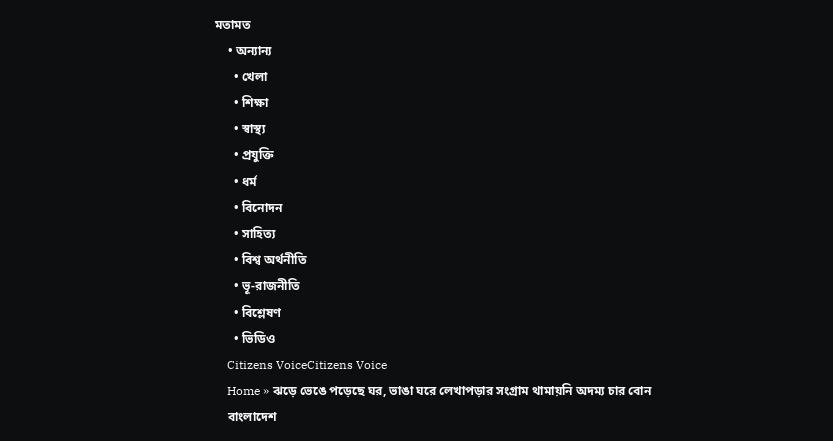মতামত
    • অন্যান্য
      • খেলা
      • শিক্ষা
      • স্বাস্থ্য
      • প্রযুক্তি
      • ধর্ম
      • বিনোদন
      • সাহিত্য
      • বিশ্ব অর্থনীতি
      • ভূ-রাজনীতি
      • বিশ্লেষণ
      • ভিডিও
    Citizens VoiceCitizens Voice
    Home » ঝড়ে ভেঙে পড়েছে ঘর, ভাঙা ঘরে লেখাপড়ার সংগ্রাম থামায়নি অদম্য চার বোন
    বাংলাদেশ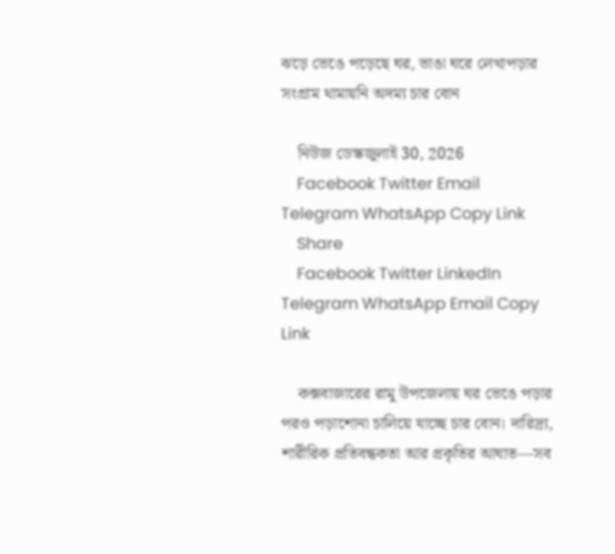ঝড়ে ভেঙে পড়েছে ঘর, ভাঙা ঘরে লেখাপড়ার সংগ্রাম থামায়নি অদম্য চার বোন

    নিউজ ডেস্কজুলাই 30, 2026
    Facebook Twitter Email Telegram WhatsApp Copy Link
    Share
    Facebook Twitter LinkedIn Telegram WhatsApp Email Copy Link

    কক্সবাজারের রামু উপজেলায় ঘর ভেঙে পড়ার পরও পড়াশোনা চালিয়ে যাচ্ছে চার বোন। দারিদ্র্য, শারীরিক প্রতিবন্ধকতা আর প্রকৃতির আঘাত—সব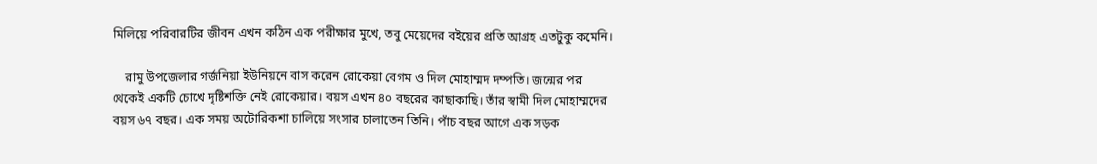মিলিয়ে পরিবারটির জীবন এখন কঠিন এক পরীক্ষার মুখে, তবু মেয়েদের বইয়ের প্রতি আগ্রহ এতটুকু কমেনি।

    রামু উপজেলার গর্জনিয়া ইউনিয়নে বাস করেন রোকেয়া বেগম ও দিল মোহাম্মদ দম্পতি। জন্মের পর থেকেই একটি চোখে দৃষ্টিশক্তি নেই রোকেয়ার। বয়স এখন ৪০ বছরের কাছাকাছি। তাঁর স্বামী দিল মোহাম্মদের বয়স ৬৭ বছর। এক সময় অটোরিকশা চালিয়ে সংসার চালাতেন তিনি। পাঁচ বছর আগে এক সড়ক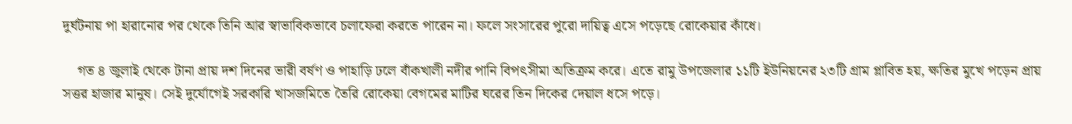দুর্ঘটনায় পা হারানোর পর থেকে তিনি আর স্বাভাবিকভাবে চলাফেরা করতে পারেন না। ফলে সংসারের পুরো দায়িত্ব এসে পড়েছে রোকেয়ার কাঁধে।

    গত ৪ জুলাই থেকে টানা প্রায় দশ দিনের ভারী বর্ষণ ও পাহাড়ি ঢলে বাঁকখালী নদীর পানি বিপৎসীমা অতিক্রম করে। এতে রামু উপজেলার ১১টি ইউনিয়নের ২৩টি গ্রাম প্লাবিত হয়, ক্ষতির মুখে পড়েন প্রায় সত্তর হাজার মানুষ। সেই দুর্যোগেই সরকারি খাসজমিতে তৈরি রোকেয়া বেগমের মাটির ঘরের তিন দিকের দেয়াল ধসে পড়ে।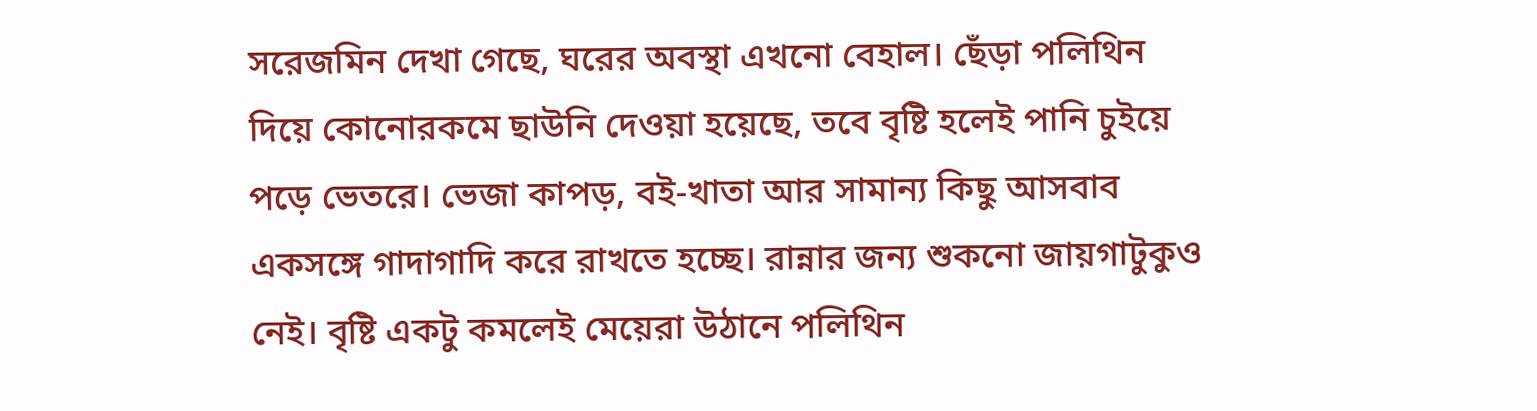সরেজমিন দেখা গেছে, ঘরের অবস্থা এখনো বেহাল। ছেঁড়া পলিথিন দিয়ে কোনোরকমে ছাউনি দেওয়া হয়েছে, তবে বৃষ্টি হলেই পানি চুইয়ে পড়ে ভেতরে। ভেজা কাপড়, বই-খাতা আর সামান্য কিছু আসবাব একসঙ্গে গাদাগাদি করে রাখতে হচ্ছে। রান্নার জন্য শুকনো জায়গাটুকুও নেই। বৃষ্টি একটু কমলেই মেয়েরা উঠানে পলিথিন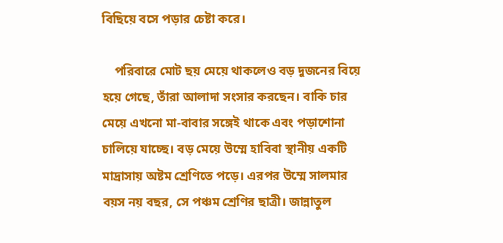বিছিয়ে বসে পড়ার চেষ্টা করে।

    পরিবারে মোট ছয় মেয়ে থাকলেও বড় দুজনের বিয়ে হয়ে গেছে, তাঁরা আলাদা সংসার করছেন। বাকি চার মেয়ে এখনো মা-বাবার সঙ্গেই থাকে এবং পড়াশোনা চালিয়ে যাচ্ছে। বড় মেয়ে উম্মে হাবিবা স্থানীয় একটি মাদ্রাসায় অষ্টম শ্রেণিতে পড়ে। এরপর উম্মে সালমার বয়স নয় বছর, সে পঞ্চম শ্রেণির ছাত্রী। জান্নাতুল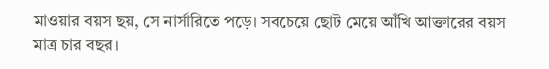মাওয়ার বয়স ছয়, সে নার্সারিতে পড়ে। সবচেয়ে ছোট মেয়ে আঁখি আক্তারের বয়স মাত্র চার বছর।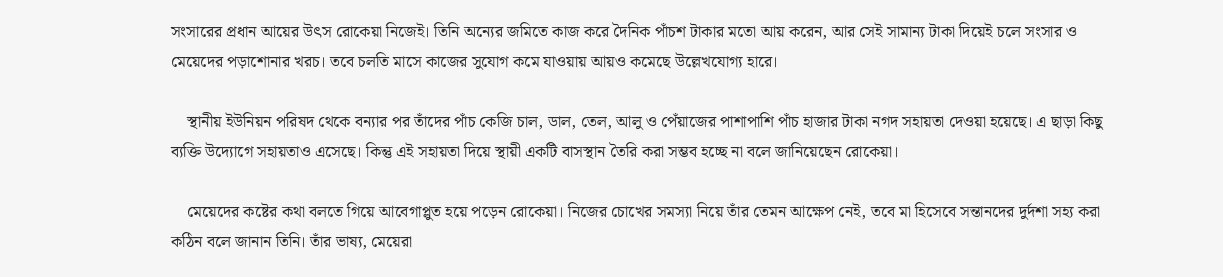সংসারের প্রধান আয়ের উৎস রোকেয়া নিজেই। তিনি অন্যের জমিতে কাজ করে দৈনিক পাঁচশ টাকার মতো আয় করেন, আর সেই সামান্য টাকা দিয়েই চলে সংসার ও মেয়েদের পড়াশোনার খরচ। তবে চলতি মাসে কাজের সুযোগ কমে যাওয়ায় আয়ও কমেছে উল্লেখযোগ্য হারে।

    স্থানীয় ইউনিয়ন পরিষদ থেকে বন্যার পর তাঁদের পাঁচ কেজি চাল, ডাল, তেল, আলু ও পেঁয়াজের পাশাপাশি পাঁচ হাজার টাকা নগদ সহায়তা দেওয়া হয়েছে। এ ছাড়া কিছু ব্যক্তি উদ্যোগে সহায়তাও এসেছে। কিন্তু এই সহায়তা দিয়ে স্থায়ী একটি বাসস্থান তৈরি করা সম্ভব হচ্ছে না বলে জানিয়েছেন রোকেয়া।

    মেয়েদের কষ্টের কথা বলতে গিয়ে আবেগাপ্লুত হয়ে পড়েন রোকেয়া। নিজের চোখের সমস্যা নিয়ে তাঁর তেমন আক্ষেপ নেই, তবে মা হিসেবে সন্তানদের দুর্দশা সহ্য করা কঠিন বলে জানান তিনি। তাঁর ভাষ্য, মেয়েরা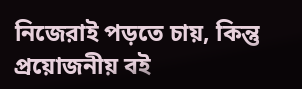নিজেরাই পড়তে চায়, কিন্তু প্রয়োজনীয় বই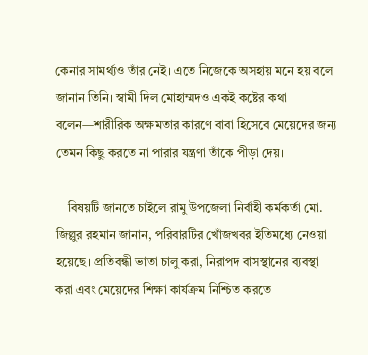কেনার সামর্থ্যও তাঁর নেই। এতে নিজেকে অসহায় মনে হয় বলে জানান তিনি। স্বামী দিল মোহাম্মদও একই কষ্টের কথা বলেন—শারীরিক অক্ষমতার কারণে বাবা হিসেবে মেয়েদের জন্য তেমন কিছু করতে না পারার যন্ত্রণা তাঁকে পীড়া দেয়।

    বিষয়টি জানতে চাইলে রামু উপজেলা নির্বাহী কর্মকর্তা মো. জিল্লুর রহমান জানান, পরিবারটির খোঁজখবর ইতিমধ্যে নেওয়া হয়েছে। প্রতিবন্ধী ভাতা চালু করা, নিরাপদ বাসস্থানের ব্যবস্থা করা এবং মেয়েদের শিক্ষা কার্যক্রম নিশ্চিত করতে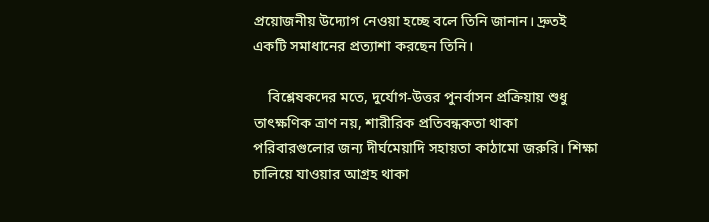প্রয়োজনীয় উদ্যোগ নেওয়া হচ্ছে বলে তিনি জানান। দ্রুতই একটি সমাধানের প্রত্যাশা করছেন তিনি।

    বিশ্লেষকদের মতে, দুর্যোগ-উত্তর পুনর্বাসন প্রক্রিয়ায় শুধু তাৎক্ষণিক ত্রাণ নয়, শারীরিক প্রতিবন্ধকতা থাকা পরিবারগুলোর জন্য দীর্ঘমেয়াদি সহায়তা কাঠামো জরুরি। শিক্ষা চালিয়ে যাওয়ার আগ্রহ থাকা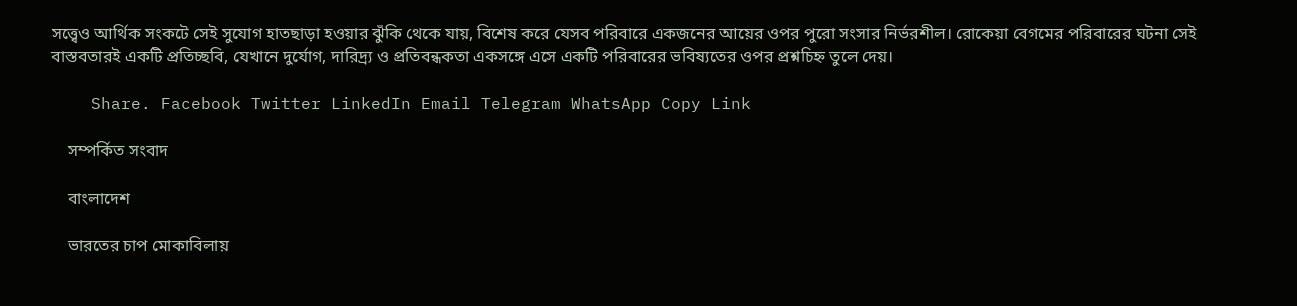সত্ত্বেও আর্থিক সংকটে সেই সুযোগ হাতছাড়া হওয়ার ঝুঁকি থেকে যায়, বিশেষ করে যেসব পরিবারে একজনের আয়ের ওপর পুরো সংসার নির্ভরশীল। রোকেয়া বেগমের পরিবারের ঘটনা সেই বাস্তবতারই একটি প্রতিচ্ছবি, যেখানে দুর্যোগ, দারিদ্র্য ও প্রতিবন্ধকতা একসঙ্গে এসে একটি পরিবারের ভবিষ্যতের ওপর প্রশ্নচিহ্ন তুলে দেয়।

    Share. Facebook Twitter LinkedIn Email Telegram WhatsApp Copy Link

    সম্পর্কিত সংবাদ

    বাংলাদেশ

    ভারতের চাপ মোকাবিলায়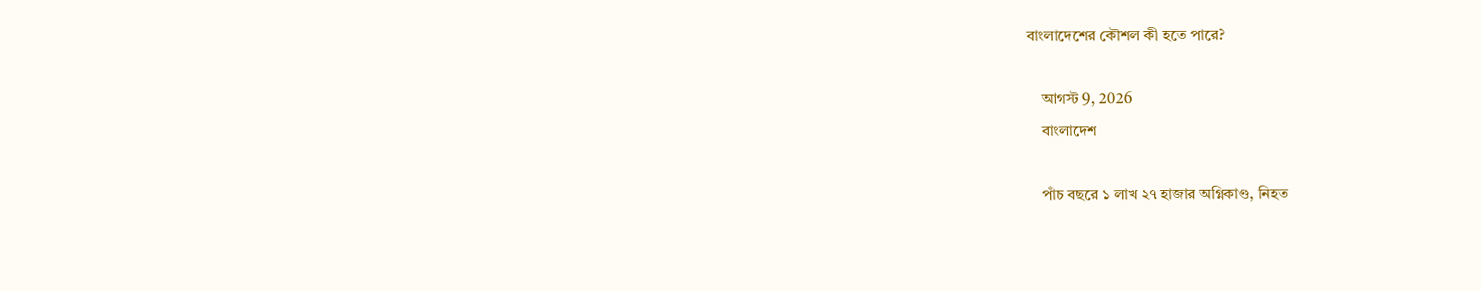বাংলাদেশের কৌশল কী হতে পারে?

    আগস্ট 9, 2026
    বাংলাদেশ

    পাঁচ বছরে ১ লাখ ২৭ হাজার অগ্নিকাণ্ড, নিহত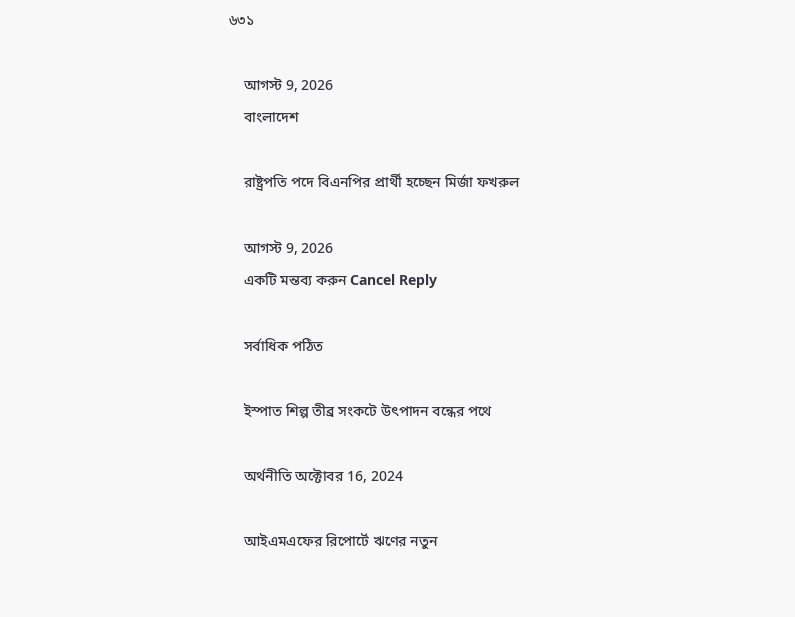৬৩১

    আগস্ট 9, 2026
    বাংলাদেশ

    রাষ্ট্রপতি পদে বিএনপির প্রার্থী হচ্ছেন মির্জা ফখরুল

    আগস্ট 9, 2026
    একটি মন্তব্য করুন Cancel Reply

    সর্বাধিক পঠিত

    ইস্পাত শিল্প তীব্র সংকটে উৎপাদন বন্ধের পথে

    অর্থনীতি অক্টোবর 16, 2024

    আইএমএফের রিপোর্টে ঋণের নতুন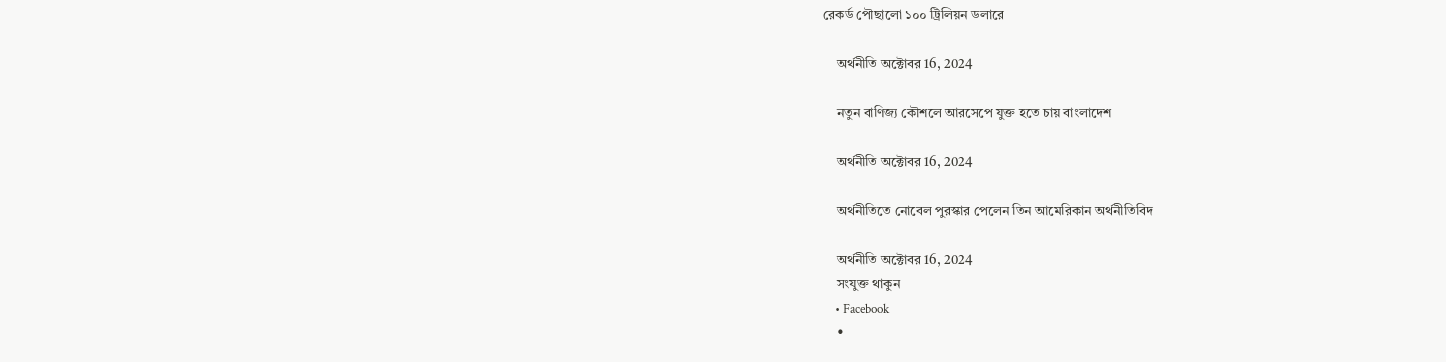রেকর্ড পৌছালো ১০০ ট্রিলিয়ন ডলারে

    অর্থনীতি অক্টোবর 16, 2024

    নতুন বাণিজ্য কৌশলে আরসেপে যুক্ত হতে চায় বাংলাদেশ

    অর্থনীতি অক্টোবর 16, 2024

    অর্থনীতিতে নোবেল পুরস্কার পেলেন তিন আমেরিকান অর্থনীতিবিদ

    অর্থনীতি অক্টোবর 16, 2024
    সংযুক্ত থাকুন
    • Facebook
    •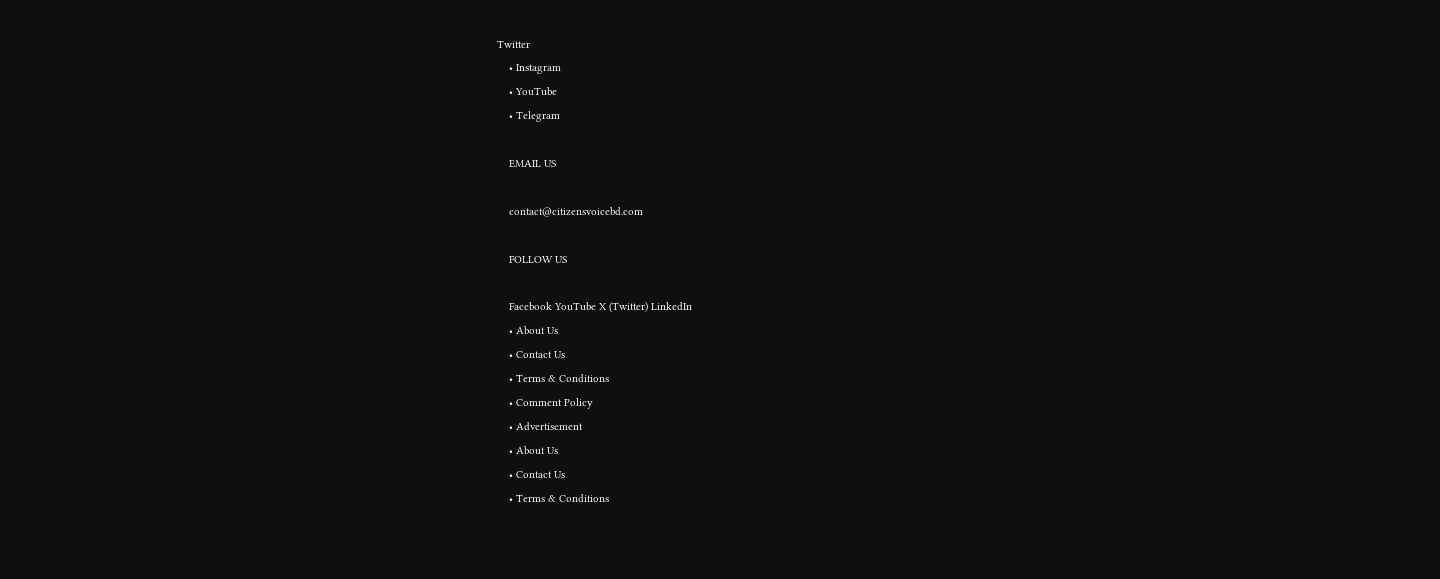Twitter
    • Instagram
    • YouTube
    • Telegram

    EMAIL US

    contact@citizensvoicebd.com

    FOLLOW US

    Facebook YouTube X (Twitter) LinkedIn
    • About Us
    • Contact Us
    • Terms & Conditions
    • Comment Policy
    • Advertisement
    • About Us
    • Contact Us
    • Terms & Conditions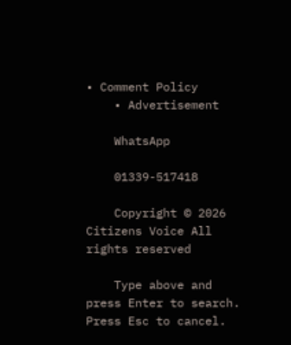• Comment Policy
    • Advertisement

    WhatsApp

    01339-517418

    Copyright © 2026 Citizens Voice All rights reserved

    Type above and press Enter to search. Press Esc to cancel.